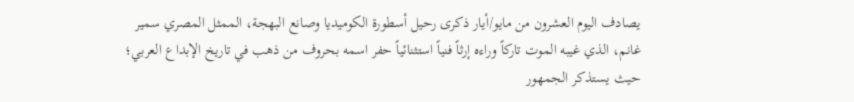يصادف اليوم العشرون من مايو/أيار ذكرى رحيل أسطورة الكوميديا وصانع البهجة، الممثل المصري سمير غانم، الذي غيبه الموت تاركاً وراءه إرثاً فنياً استثنائياً حفر اسمه بحروف من ذهب في تاريخ الإبداع العربي؛ حيث يستذكر الجمهور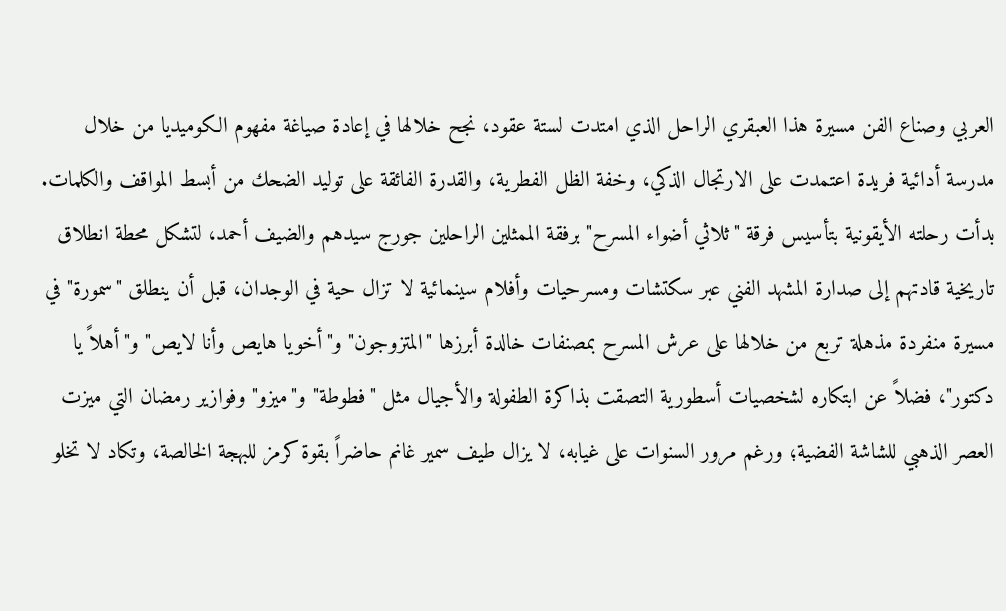العربي وصناع الفن مسيرة هذا العبقري الراحل الذي امتدت لستة عقود، نجح خلالها في إعادة صياغة مفهوم الكوميديا من خلال مدرسة أدائية فريدة اعتمدت على الارتجال الذكي، وخفة الظل الفطرية، والقدرة الفائقة على توليد الضحك من أبسط المواقف والكلمات.
بدأت رحلته الأيقونية بتأسيس فرقة "ثلاثي أضواء المسرح" برفقة الممثلين الراحلين جورج سيدهم والضيف أحمد، لتشكل محطة انطلاق تاريخية قادتهم إلى صدارة المشهد الفني عبر سكتشات ومسرحيات وأفلام سينمائية لا تزال حية في الوجدان، قبل أن ينطلق "سمورة" في مسيرة منفردة مذهلة تربع من خلالها على عرش المسرح بمصنفات خالدة أبرزها "المتزوجون" و"أخويا هايص وأنا لايص" و"أهلاً يا دكتور"، فضلاً عن ابتكاره لشخصيات أسطورية التصقت بذاكرة الطفولة والأجيال مثل "فطوطة" و"ميزو" وفوازير رمضان التي ميزت العصر الذهبي للشاشة الفضية؛ ورغم مرور السنوات على غيابه، لا يزال طيف سمير غانم حاضراً بقوة كرمز للبهجة الخالصة، وتكاد لا تخلو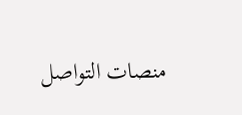منصات التواصل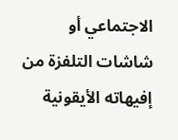الاجتماعي أو شاشات التلفزة من إفيهاته الأيقونية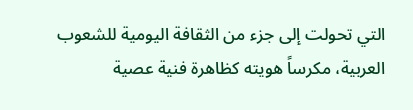التي تحولت إلى جزء من الثقافة اليومية للشعوب العربية، مكرساً هويته كظاهرة فنية عصية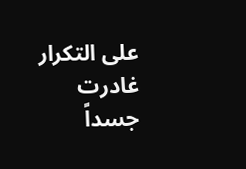على التكرار غادرت جسداً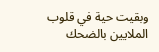وبقيت حية في قلوب الملايين بالضحك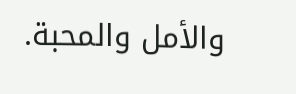والأمل والمحبة.